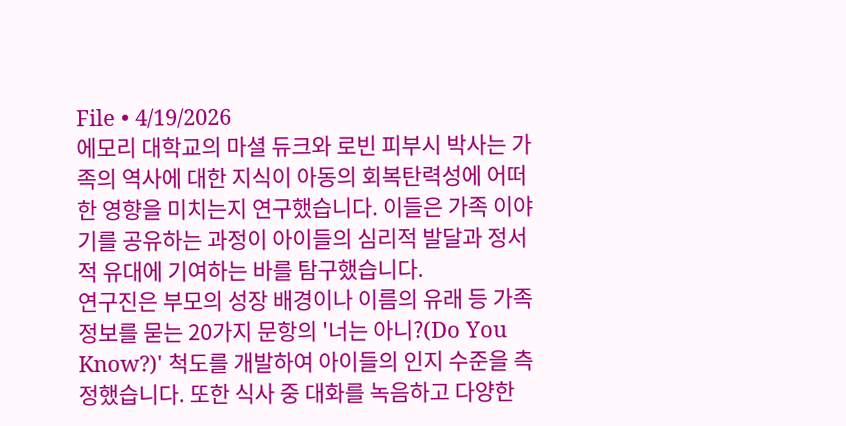File • 4/19/2026
에모리 대학교의 마셜 듀크와 로빈 피부시 박사는 가족의 역사에 대한 지식이 아동의 회복탄력성에 어떠한 영향을 미치는지 연구했습니다. 이들은 가족 이야기를 공유하는 과정이 아이들의 심리적 발달과 정서적 유대에 기여하는 바를 탐구했습니다.
연구진은 부모의 성장 배경이나 이름의 유래 등 가족 정보를 묻는 20가지 문항의 '너는 아니?(Do You Know?)' 척도를 개발하여 아이들의 인지 수준을 측정했습니다. 또한 식사 중 대화를 녹음하고 다양한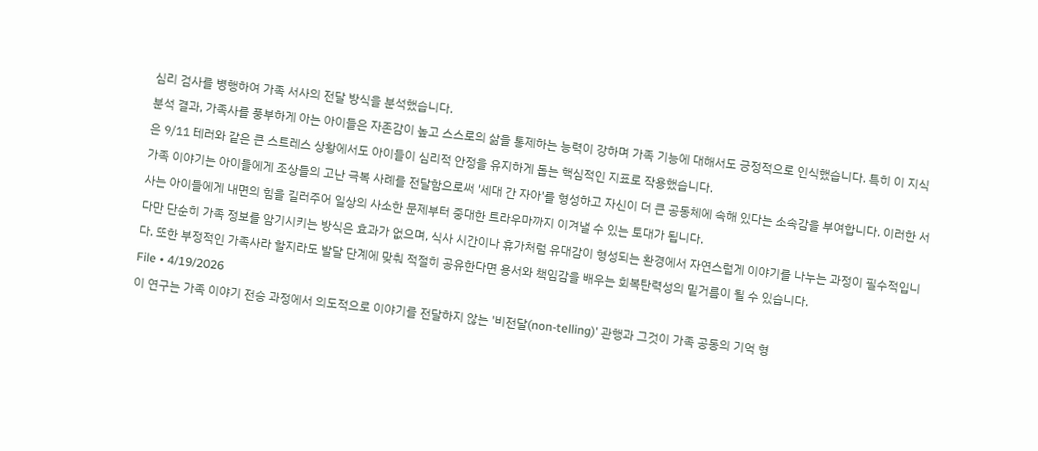심리 검사를 병행하여 가족 서사의 전달 방식을 분석했습니다.
분석 결과, 가족사를 풍부하게 아는 아이들은 자존감이 높고 스스로의 삶을 통제하는 능력이 강하며 가족 기능에 대해서도 긍정적으로 인식했습니다. 특히 이 지식은 9/11 테러와 같은 큰 스트레스 상황에서도 아이들이 심리적 안정을 유지하게 돕는 핵심적인 지표로 작용했습니다.
가족 이야기는 아이들에게 조상들의 고난 극복 사례를 전달함으로써 '세대 간 자아'를 형성하고 자신이 더 큰 공동체에 속해 있다는 소속감을 부여합니다. 이러한 서사는 아이들에게 내면의 힘을 길러주어 일상의 사소한 문제부터 중대한 트라우마까지 이겨낼 수 있는 토대가 됩니다.
다만 단순히 가족 정보를 암기시키는 방식은 효과가 없으며, 식사 시간이나 휴가처럼 유대감이 형성되는 환경에서 자연스럽게 이야기를 나누는 과정이 필수적입니다. 또한 부정적인 가족사라 할지라도 발달 단계에 맞춰 적절히 공유한다면 용서와 책임감을 배우는 회복탄력성의 밑거름이 될 수 있습니다.
File • 4/19/2026
이 연구는 가족 이야기 전승 과정에서 의도적으로 이야기를 전달하지 않는 '비전달(non-telling)' 관행과 그것이 가족 공동의 기억 형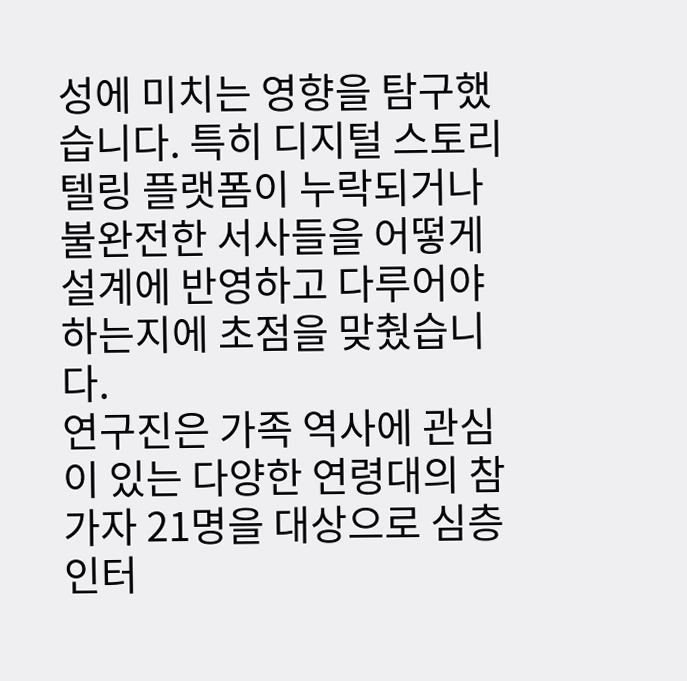성에 미치는 영향을 탐구했습니다. 특히 디지털 스토리텔링 플랫폼이 누락되거나 불완전한 서사들을 어떻게 설계에 반영하고 다루어야 하는지에 초점을 맞췄습니다.
연구진은 가족 역사에 관심이 있는 다양한 연령대의 참가자 21명을 대상으로 심층 인터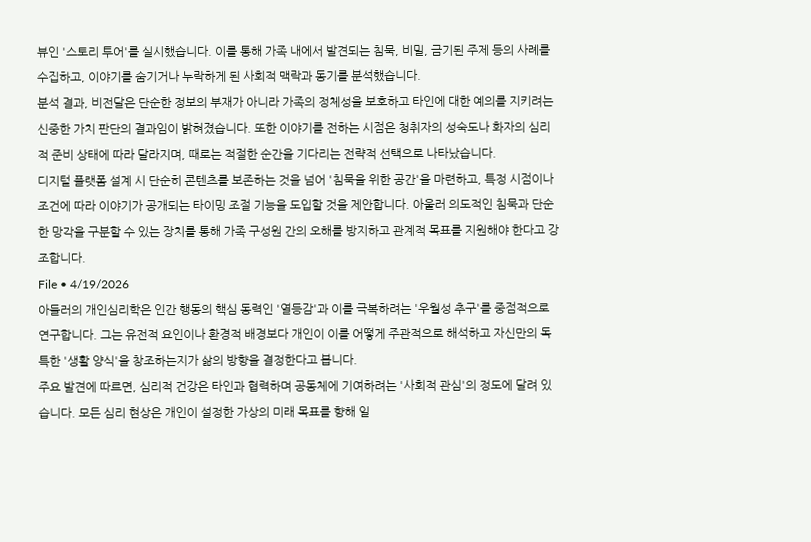뷰인 '스토리 투어'를 실시했습니다. 이를 통해 가족 내에서 발견되는 침묵, 비밀, 금기된 주제 등의 사례를 수집하고, 이야기를 숨기거나 누락하게 된 사회적 맥락과 동기를 분석했습니다.
분석 결과, 비전달은 단순한 정보의 부재가 아니라 가족의 정체성을 보호하고 타인에 대한 예의를 지키려는 신중한 가치 판단의 결과임이 밝혀졌습니다. 또한 이야기를 전하는 시점은 청취자의 성숙도나 화자의 심리적 준비 상태에 따라 달라지며, 때로는 적절한 순간을 기다리는 전략적 선택으로 나타났습니다.
디지털 플랫폼 설계 시 단순히 콘텐츠를 보존하는 것을 넘어 '침묵을 위한 공간'을 마련하고, 특정 시점이나 조건에 따라 이야기가 공개되는 타이밍 조절 기능을 도입할 것을 제안합니다. 아울러 의도적인 침묵과 단순한 망각을 구분할 수 있는 장치를 통해 가족 구성원 간의 오해를 방지하고 관계적 목표를 지원해야 한다고 강조합니다.
File • 4/19/2026
아들러의 개인심리학은 인간 행동의 핵심 동력인 '열등감'과 이를 극복하려는 '우월성 추구'를 중점적으로 연구합니다. 그는 유전적 요인이나 환경적 배경보다 개인이 이를 어떻게 주관적으로 해석하고 자신만의 독특한 '생활 양식'을 창조하는지가 삶의 방향을 결정한다고 봅니다.
주요 발견에 따르면, 심리적 건강은 타인과 협력하며 공동체에 기여하려는 '사회적 관심'의 정도에 달려 있습니다. 모든 심리 현상은 개인이 설정한 가상의 미래 목표를 향해 일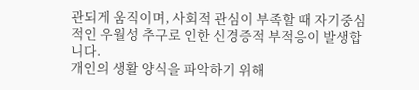관되게 움직이며, 사회적 관심이 부족할 때 자기중심적인 우월성 추구로 인한 신경증적 부적응이 발생합니다.
개인의 생활 양식을 파악하기 위해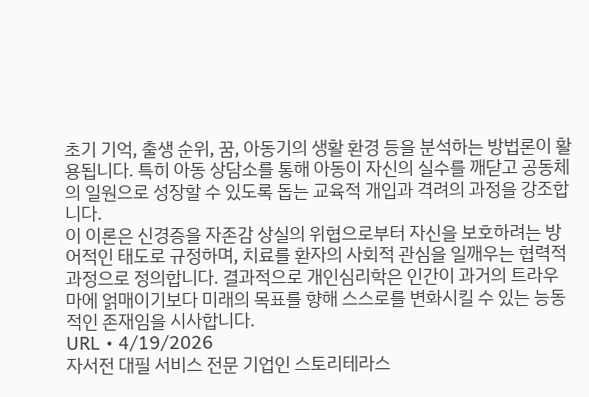초기 기억, 출생 순위, 꿈, 아동기의 생활 환경 등을 분석하는 방법론이 활용됩니다. 특히 아동 상담소를 통해 아동이 자신의 실수를 깨닫고 공동체의 일원으로 성장할 수 있도록 돕는 교육적 개입과 격려의 과정을 강조합니다.
이 이론은 신경증을 자존감 상실의 위협으로부터 자신을 보호하려는 방어적인 태도로 규정하며, 치료를 환자의 사회적 관심을 일깨우는 협력적 과정으로 정의합니다. 결과적으로 개인심리학은 인간이 과거의 트라우마에 얽매이기보다 미래의 목표를 향해 스스로를 변화시킬 수 있는 능동적인 존재임을 시사합니다.
URL • 4/19/2026
자서전 대필 서비스 전문 기업인 스토리테라스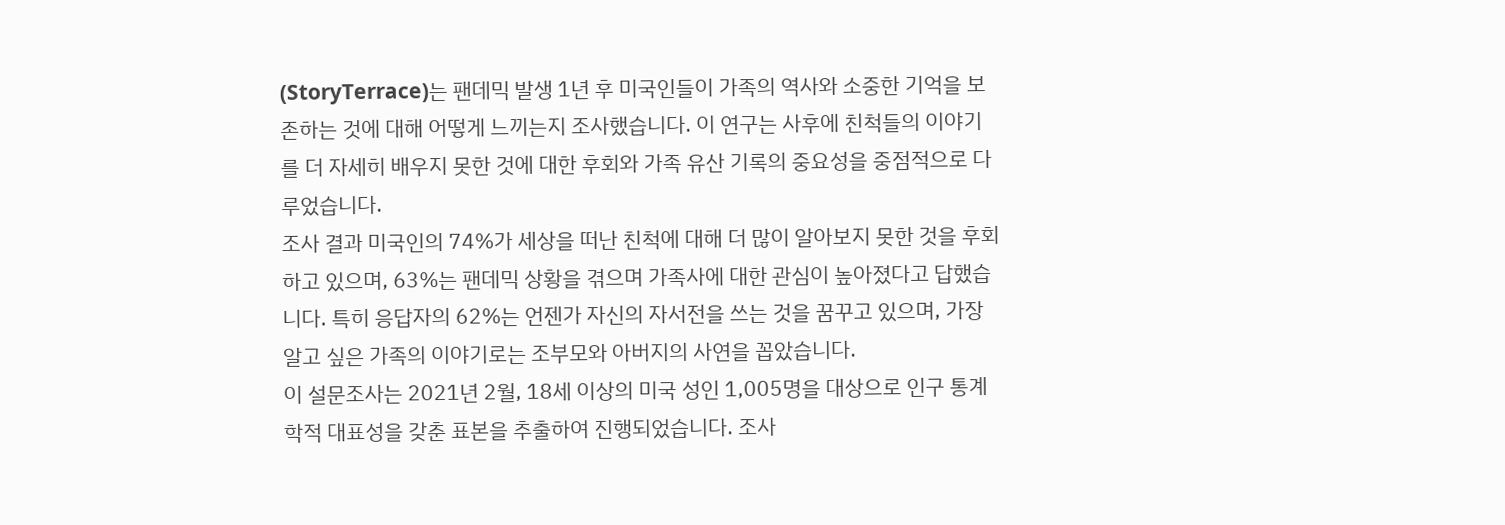(StoryTerrace)는 팬데믹 발생 1년 후 미국인들이 가족의 역사와 소중한 기억을 보존하는 것에 대해 어떻게 느끼는지 조사했습니다. 이 연구는 사후에 친척들의 이야기를 더 자세히 배우지 못한 것에 대한 후회와 가족 유산 기록의 중요성을 중점적으로 다루었습니다.
조사 결과 미국인의 74%가 세상을 떠난 친척에 대해 더 많이 알아보지 못한 것을 후회하고 있으며, 63%는 팬데믹 상황을 겪으며 가족사에 대한 관심이 높아졌다고 답했습니다. 특히 응답자의 62%는 언젠가 자신의 자서전을 쓰는 것을 꿈꾸고 있으며, 가장 알고 싶은 가족의 이야기로는 조부모와 아버지의 사연을 꼽았습니다.
이 설문조사는 2021년 2월, 18세 이상의 미국 성인 1,005명을 대상으로 인구 통계학적 대표성을 갖춘 표본을 추출하여 진행되었습니다. 조사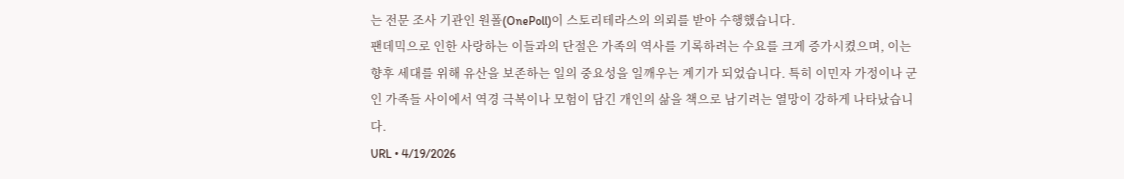는 전문 조사 기관인 원폴(OnePoll)이 스토리테라스의 의뢰를 받아 수행했습니다.
팬데믹으로 인한 사랑하는 이들과의 단절은 가족의 역사를 기록하려는 수요를 크게 증가시켰으며, 이는 향후 세대를 위해 유산을 보존하는 일의 중요성을 일깨우는 계기가 되었습니다. 특히 이민자 가정이나 군인 가족들 사이에서 역경 극복이나 모험이 담긴 개인의 삶을 책으로 남기려는 열망이 강하게 나타났습니다.
URL • 4/19/2026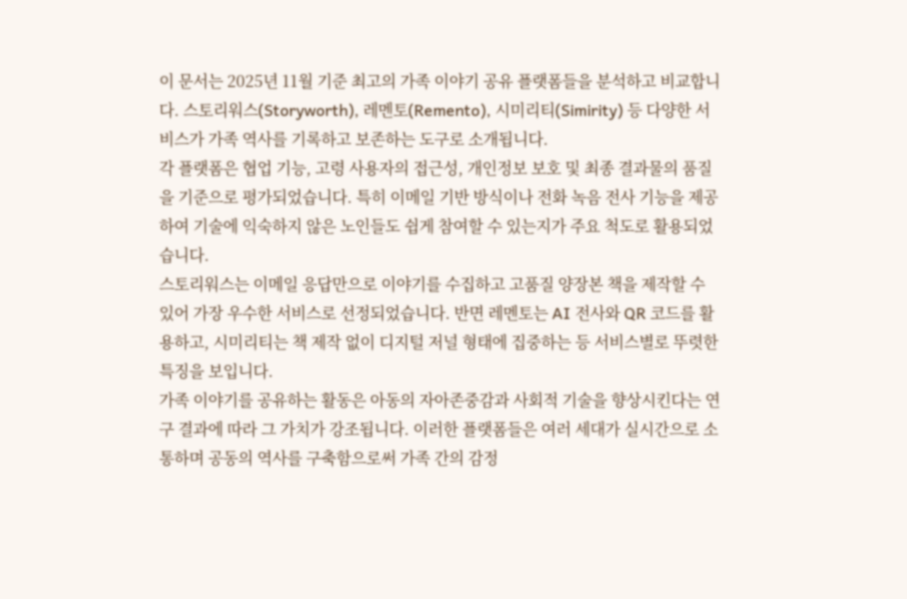이 문서는 2025년 11월 기준 최고의 가족 이야기 공유 플랫폼들을 분석하고 비교합니다. 스토리워스(Storyworth), 레멘토(Remento), 시미리티(Simirity) 등 다양한 서비스가 가족 역사를 기록하고 보존하는 도구로 소개됩니다.
각 플랫폼은 협업 기능, 고령 사용자의 접근성, 개인정보 보호 및 최종 결과물의 품질을 기준으로 평가되었습니다. 특히 이메일 기반 방식이나 전화 녹음 전사 기능을 제공하여 기술에 익숙하지 않은 노인들도 쉽게 참여할 수 있는지가 주요 척도로 활용되었습니다.
스토리워스는 이메일 응답만으로 이야기를 수집하고 고품질 양장본 책을 제작할 수 있어 가장 우수한 서비스로 선정되었습니다. 반면 레멘토는 AI 전사와 QR 코드를 활용하고, 시미리티는 책 제작 없이 디지털 저널 형태에 집중하는 등 서비스별로 뚜렷한 특징을 보입니다.
가족 이야기를 공유하는 활동은 아동의 자아존중감과 사회적 기술을 향상시킨다는 연구 결과에 따라 그 가치가 강조됩니다. 이러한 플랫폼들은 여러 세대가 실시간으로 소통하며 공동의 역사를 구축함으로써 가족 간의 감정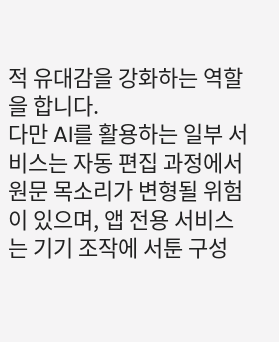적 유대감을 강화하는 역할을 합니다.
다만 AI를 활용하는 일부 서비스는 자동 편집 과정에서 원문 목소리가 변형될 위험이 있으며, 앱 전용 서비스는 기기 조작에 서툰 구성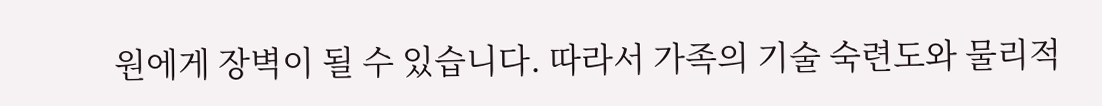원에게 장벽이 될 수 있습니다. 따라서 가족의 기술 숙련도와 물리적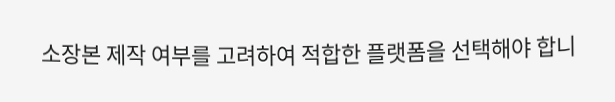소장본 제작 여부를 고려하여 적합한 플랫폼을 선택해야 합니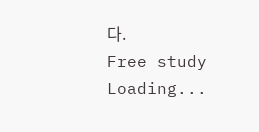다.
Free study
Loading...